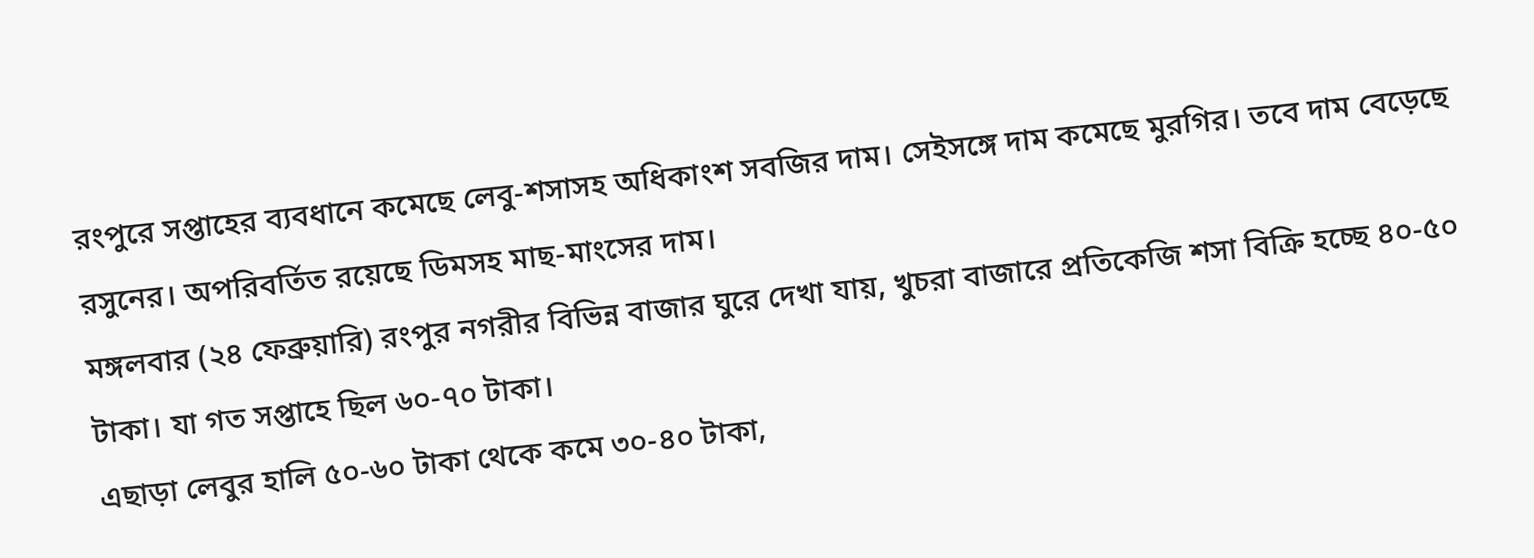রংপুরে সপ্তাহের ব্যবধানে কমেছে লেবু-শসাসহ অধিকাংশ সবজির দাম। সেইসঙ্গে দাম কমেছে মুরগির। তবে দাম বেড়েছে রসুনের। অপরিবর্তিত রয়েছে ডিমসহ মাছ-মাংসের দাম।
মঙ্গলবার (২৪ ফেব্রুয়ারি) রংপুর নগরীর বিভিন্ন বাজার ঘুরে দেখা যায়, খুচরা বাজারে প্রতিকেজি শসা বিক্রি হচ্ছে ৪০-৫০ টাকা। যা গত সপ্তাহে ছিল ৬০-৭০ টাকা।
এছাড়া লেবুর হালি ৫০-৬০ টাকা থেকে কমে ৩০-৪০ টাকা,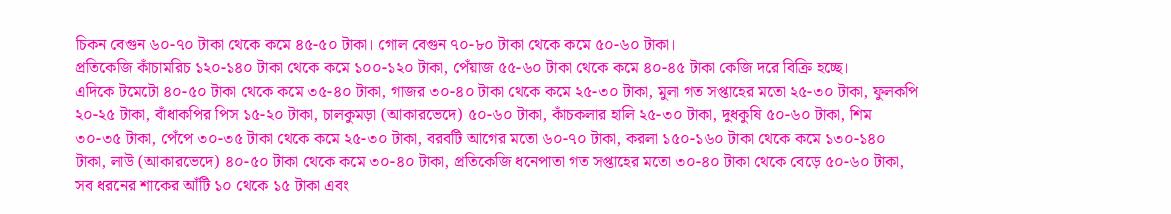চিকন বেগুন ৬০-৭০ টাকা থেকে কমে ৪৫-৫০ টাকা। গোল বেগুন ৭০-৮০ টাকা থেকে কমে ৫০-৬০ টাকা।
প্রতিকেজি কাঁচামরিচ ১২০-১৪০ টাকা থেকে কমে ১০০-১২০ টাকা, পেঁয়াজ ৫৫-৬০ টাকা থেকে কমে ৪০-৪৫ টাকা কেজি দরে বিক্রি হচ্ছে।
এদিকে টমেটো ৪০-৫০ টাকা থেকে কমে ৩৫-৪০ টাকা, গাজর ৩০-৪০ টাকা থেকে কমে ২৫-৩০ টাকা, মুলা গত সপ্তাহের মতো ২৫-৩০ টাকা, ফুলকপি ২০-২৫ টাকা, বাঁধাকপির পিস ১৫-২০ টাকা, চালকুমড়া (আকারভেদে) ৫০-৬০ টাকা, কাঁচকলার হালি ২৫-৩০ টাকা, দুধকুষি ৫০-৬০ টাকা, শিম ৩০-৩৫ টাকা, পেঁপে ৩০-৩৫ টাকা থেকে কমে ২৫-৩০ টাকা, বরবটি আগের মতো ৬০-৭০ টাকা, করলা ১৫০-১৬০ টাকা থেকে কমে ১৩০-১৪০ টাকা, লাউ (আকারভেদে) ৪০-৫০ টাকা থেকে কমে ৩০-৪০ টাকা, প্রতিকেজি ধনেপাতা গত সপ্তাহের মতো ৩০-৪০ টাকা থেকে বেড়ে ৫০-৬০ টাকা, সব ধরনের শাকের আঁটি ১০ থেকে ১৫ টাকা এবং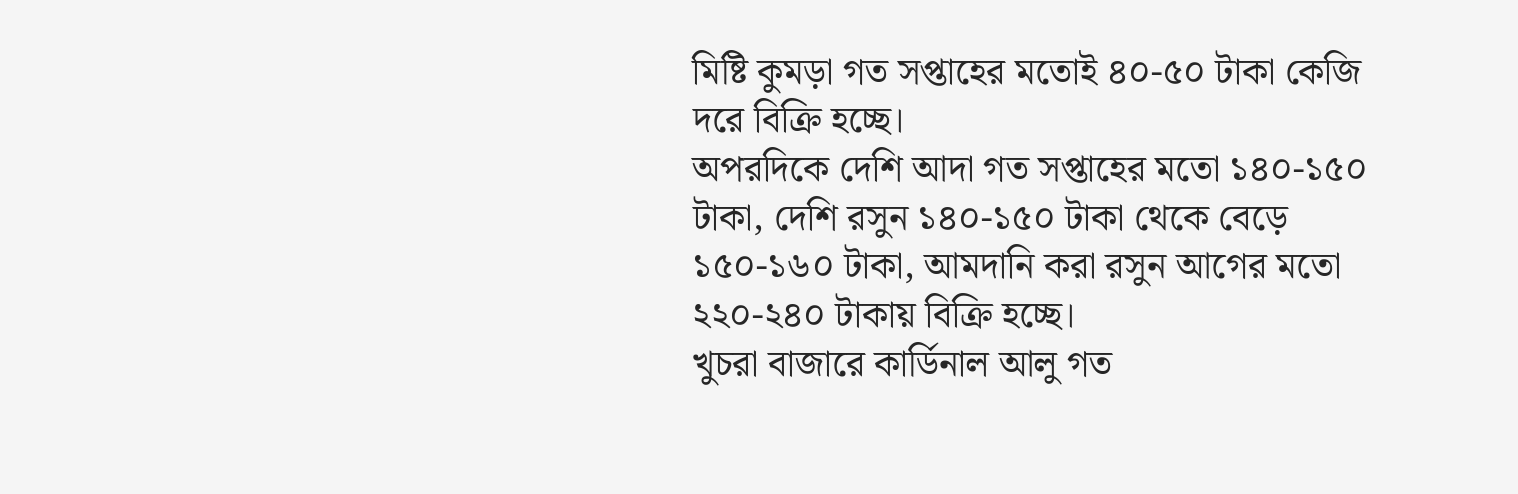মিষ্টি কুমড়া গত সপ্তাহের মতোই ৪০-৫০ টাকা কেজি দরে বিক্রি হচ্ছে।
অপরদিকে দেশি আদা গত সপ্তাহের মতো ১৪০-১৫০ টাকা, দেশি রসুন ১৪০-১৫০ টাকা থেকে বেড়ে ১৫০-১৬০ টাকা, আমদানি করা রসুন আগের মতো ২২০-২৪০ টাকায় বিক্রি হচ্ছে।
খুচরা বাজারে কার্ডিনাল আলু গত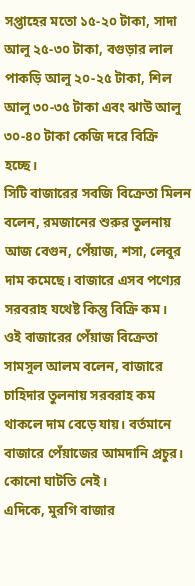সপ্তাহের মতো ১৫-২০ টাকা, সাদা আলু ২৫-৩০ টাকা, বগুড়ার লাল পাকড়ি আলু ২০-২৫ টাকা, শিল আলু ৩০-৩৫ টাকা এবং ঝাউ আলু ৩০-৪০ টাকা কেজি দরে বিক্রি হচ্ছে।
সিটি বাজারের সবজি বিক্রেতা মিলন বলেন, রমজানের শুরুর তুলনায় আজ বেগুন, পেঁয়াজ, শসা, লেবুর দাম কমেছে। বাজারে এসব পণ্যের সরবরাহ যথেষ্ট কিন্তু বিক্রি কম।
ওই বাজারের পেঁয়াজ বিক্রেতা সামসুল আলম বলেন, বাজারে চাহিদার তুলনায় সরবরাহ কম থাকলে দাম বেড়ে যায়। বর্তমানে বাজারে পেঁয়াজের আমদানি প্রচুর। কোনো ঘাটতি নেই।
এদিকে, মুরগি বাজার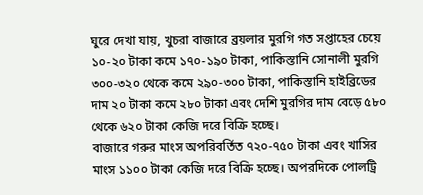ঘুরে দেখা যায়, খুচরা বাজারে ব্রয়লার মুরগি গত সপ্তাহের চেয়ে ১০-২০ টাকা কমে ১৭০-১৯০ টাকা, পাকিস্তানি সোনালী মুরগি ৩০০-৩২০ থেকে কমে ২৯০-৩০০ টাকা, পাকিস্তানি হাইব্রিডের দাম ২০ টাকা কমে ২৮০ টাকা এবং দেশি মুরগির দাম বেড়ে ৫৮০ থেকে ৬২০ টাকা কেজি দরে বিক্রি হচ্ছে।
বাজারে গরুর মাংস অপরিবর্তিত ৭২০-৭৫০ টাকা এবং খাসির মাংস ১১০০ টাকা কেজি দরে বিক্রি হচ্ছে। অপরদিকে পোলট্রি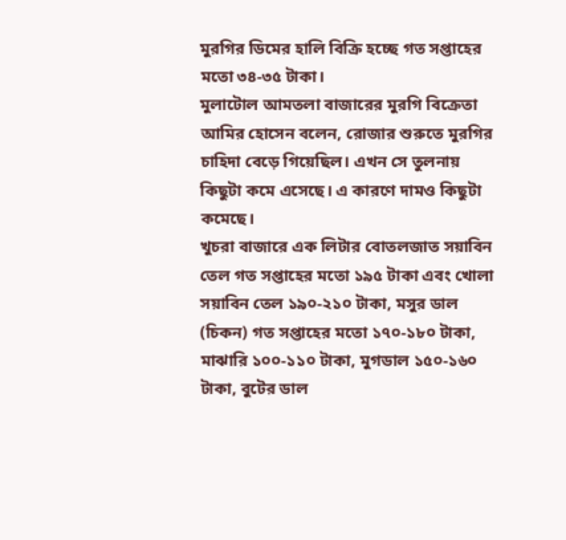মুরগির ডিমের হালি বিক্রি হচ্ছে গত সপ্তাহের মতো ৩৪-৩৫ টাকা।
মুলাটোল আমতলা বাজারের মুরগি বিক্রেতা আমির হোসেন বলেন, রোজার শুরুতে মুরগির চাহিদা বেড়ে গিয়েছিল। এখন সে তুলনায় কিছুটা কমে এসেছে। এ কারণে দামও কিছুটা কমেছে।
খুচরা বাজারে এক লিটার বোতলজাত সয়াবিন তেল গত সপ্তাহের মতো ১৯৫ টাকা এবং খোলা সয়াবিন তেল ১৯০-২১০ টাকা, মসুর ডাল (চিকন) গত সপ্তাহের মতো ১৭০-১৮০ টাকা, মাঝারি ১০০-১১০ টাকা, মুগডাল ১৫০-১৬০ টাকা, বুটের ডাল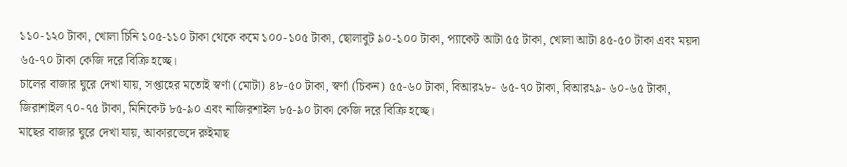১১০-১২০ টাকা, খোলা চিনি ১০৫-১১০ টাকা থেকে কমে ১০০-১০৫ টাকা, ছোলাবুট ৯০-১০০ টাকা, প্যাকেট আটা ৫৫ টাকা, খোলা আটা ৪৫-৫০ টাকা এবং ময়দা ৬৫-৭০ টাকা কেজি দরে বিক্রি হচ্ছে।
চালের বাজার ঘুরে দেখা যায়, সপ্তাহের মতোই স্বর্ণা (মোটা) ৪৮-৫০ টাকা, স্বর্ণা (চিকন) ৫৫-৬০ টাকা, বিআর২৮- ৬৫-৭০ টাকা, বিআর২৯- ৬০-৬৫ টাকা, জিরাশাইল ৭০-৭৫ টাকা, মিনিকেট ৮৫-৯০ এবং নাজিরশাইল ৮৫-৯০ টাকা কেজি দরে বিক্রি হচ্ছে।
মাছের বাজার ঘুরে দেখা যায়, আকারভেদে রুইমাছ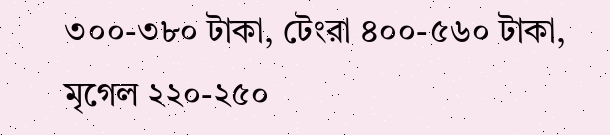৩০০-৩৮০ টাকা, টেংরা ৪০০-৫৬০ টাকা, মৃগেল ২২০-২৫০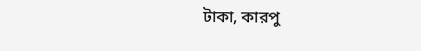টাকা, কারপু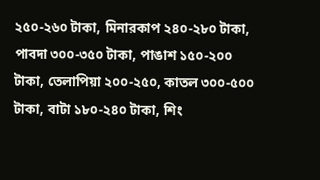২৫০-২৬০ টাকা, মিনারকাপ ২৪০-২৮০ টাকা, পাবদা ৩০০-৩৫০ টাকা, পাঙাশ ১৫০-২০০ টাকা, তেলাপিয়া ২০০-২৫০, কাতল ৩০০-৫০০ টাকা, বাটা ১৮০-২৪০ টাকা, শিং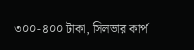৩০০-৪০০ টাকা, সিলভার কার্প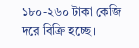১৮০-২৬০ টাকা কেজি দরে বিক্রি হচ্ছে।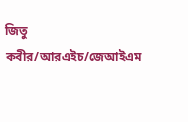জিতু কবীর/আরএইচ/জেআইএম